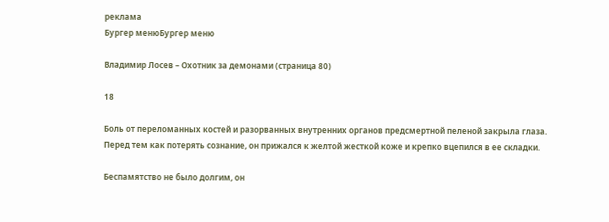реклама
Бургер менюБургер меню

Владимир Лосев – Охотник за демонами (страница 80)

18

Боль от переломанных костей и разорванных внутренних органов предсмертной пеленой закрыла глаза. Перед тем как потерять сознание, он прижался к желтой жесткой коже и крепко вцепился в ее складки.

Беспамятство не было долгим, он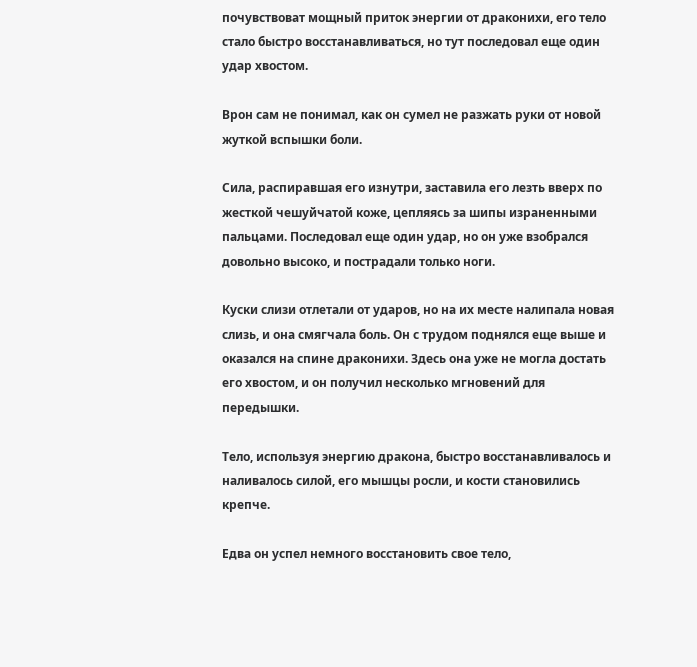почувствоват мощный приток энергии от драконихи, его тело стало быстро восстанавливаться, но тут последовал еще один удар хвостом.

Врон сам не понимал, как он сумел не разжать руки от новой жуткой вспышки боли.

Сила, распиравшая его изнутри, заставила его лезть вверх по жесткой чешуйчатой коже, цепляясь за шипы израненными пальцами. Последовал еще один удар, но он уже взобрался довольно высоко, и пострадали только ноги.

Куски слизи отлетали от ударов, но на их месте налипала новая слизь, и она смягчала боль. Он с трудом поднялся еще выше и оказался на спине драконихи. Здесь она уже не могла достать его хвостом, и он получил несколько мгновений для передышки.

Тело, используя энергию дракона, быстро восстанавливалось и наливалось силой, его мышцы росли, и кости становились крепче.

Едва он успел немного восстановить свое тело,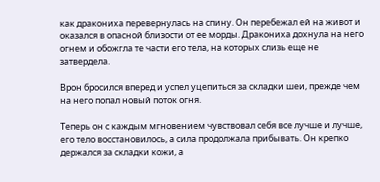как дракониха перевернулась на спину. Он перебежал ей на живот и оказался в опасной близости от ее морды. Дракониха дохнула на него огнем и обожгла те части его тела, на которых слизь еще не затвердела.

Врон бросился вперед и успел уцепиться за складки шеи, прежде чем на него попал новый поток огня.

Теперь он с каждым мгновением чувствовал себя все лучше и лучше, его тело восстановилось, а сила продолжала прибывать. Он крепко держался за складки кожи, а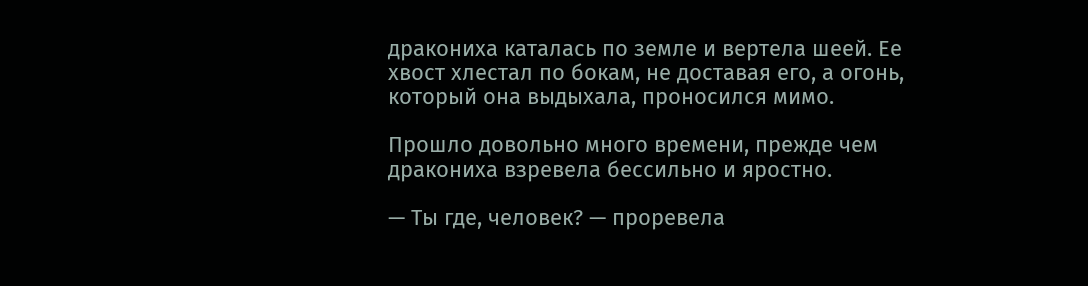дракониха каталась по земле и вертела шеей. Ее хвост хлестал по бокам, не доставая его, а огонь, который она выдыхала, проносился мимо.

Прошло довольно много времени, прежде чем дракониха взревела бессильно и яростно.

— Ты где, человек? — проревела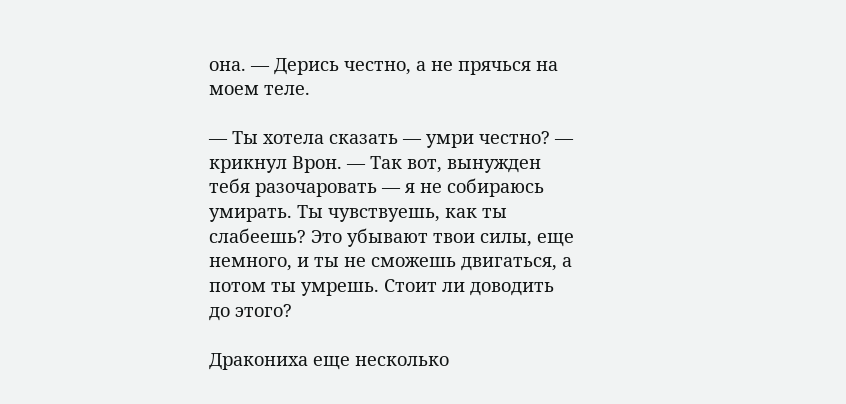она. — Дерись честно, а не прячься на моем теле.

— Ты хотела сказать — умри честно? — крикнул Врон. — Так вот, вынужден тебя разочаровать — я не собираюсь умирать. Ты чувствуешь, как ты слабеешь? Это убывают твои силы, еще немного, и ты не сможешь двигаться, а потом ты умрешь. Стоит ли доводить до этого?

Дракониха еще несколько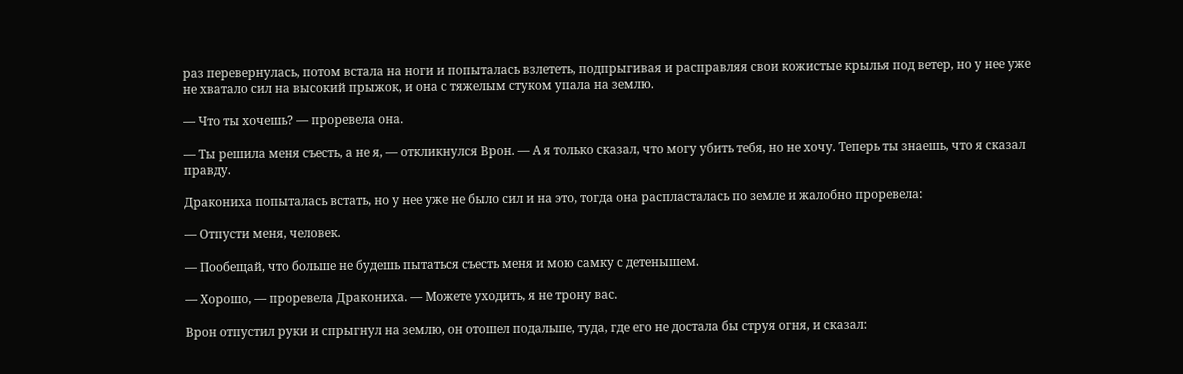раз перевернулась, потом встала на ноги и попыталась взлететь, подпрыгивая и расправляя свои кожистые крылья под ветер, но у нее уже не хватало сил на высокий прыжок, и она с тяжелым стуком упала на землю.

— Что ты хочешь? — проревела она.

— Ты решила меня съесть, а не я, — откликнулся Врон. — А я только сказал, что могу убить тебя, но не хочу. Теперь ты знаешь, что я сказал правду.

Дракониха попыталась встать, но у нее уже не было сил и на это, тогда она распласталась по земле и жалобно проревела:

— Отпусти меня, человек.

— Пообещай, что больше не будешь пытаться съесть меня и мою самку с детенышем.

— Хорошо, — проревела Дракониха. — Можете уходить, я не трону вас.

Врон отпустил руки и спрыгнул на землю, он отошел подальше, туда, где его не достала бы струя огня, и сказал: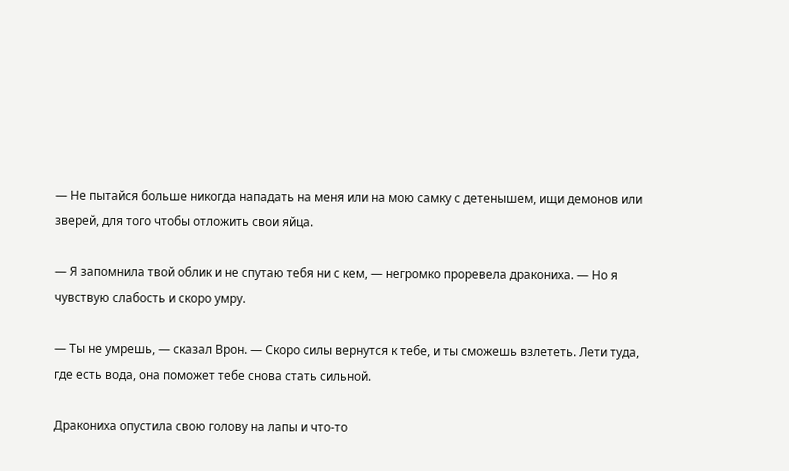— Не пытайся больше никогда нападать на меня или на мою самку с детенышем, ищи демонов или зверей, для того чтобы отложить свои яйца.

— Я запомнила твой облик и не спутаю тебя ни с кем, — негромко проревела дракониха. — Но я чувствую слабость и скоро умру.

— Ты не умрешь, — сказал Врон. — Скоро силы вернутся к тебе, и ты сможешь взлететь. Лети туда, где есть вода, она поможет тебе снова стать сильной.

Дракониха опустила свою голову на лапы и что-то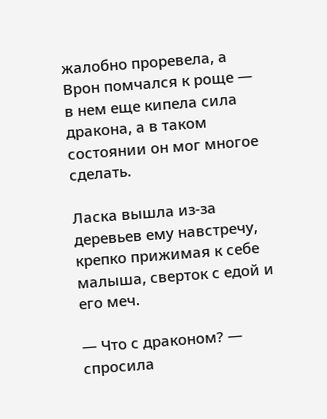жалобно проревела, а Врон помчался к роще — в нем еще кипела сила дракона, а в таком состоянии он мог многое сделать.

Ласка вышла из-за деревьев ему навстречу, крепко прижимая к себе малыша, сверток с едой и его меч.

— Что с драконом? — спросила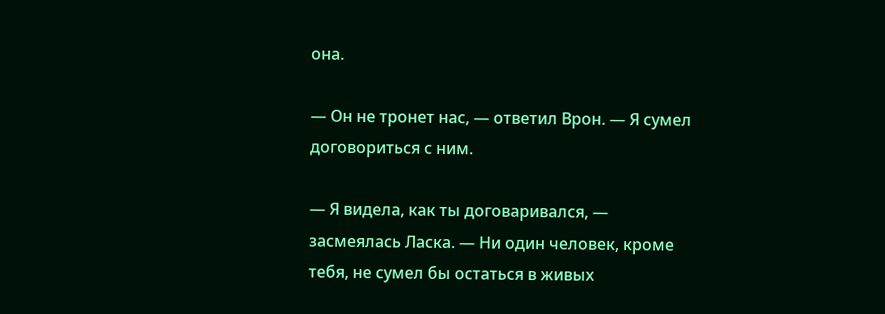она.

— Он не тронет нас, — ответил Врон. — Я сумел договориться с ним.

— Я видела, как ты договаривался, — засмеялась Ласка. — Ни один человек, кроме тебя, не сумел бы остаться в живых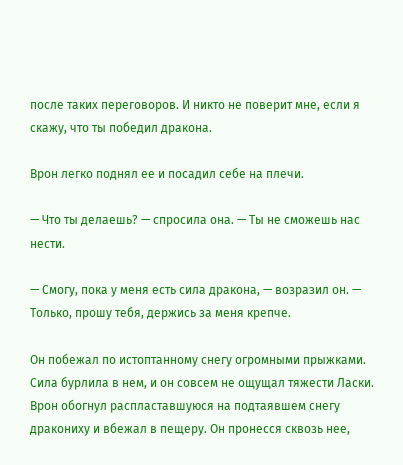после таких переговоров. И никто не поверит мне, если я скажу, что ты победил дракона.

Врон легко поднял ее и посадил себе на плечи.

— Что ты делаешь? — спросила она. — Ты не сможешь нас нести.

— Смогу, пока у меня есть сила дракона, — возразил он. — Только, прошу тебя, держись за меня крепче.

Он побежал по истоптанному снегу огромными прыжками. Сила бурлила в нем, и он совсем не ощущал тяжести Ласки. Врон обогнул распластавшуюся на подтаявшем снегу дракониху и вбежал в пещеру. Он пронесся сквозь нее,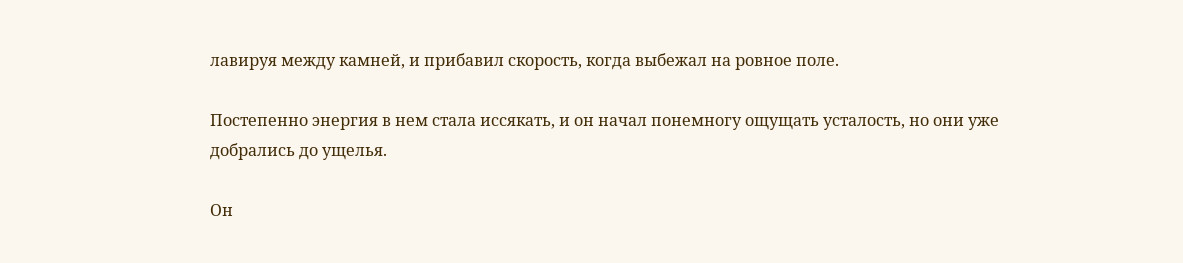лавируя между камней, и прибавил скорость, когда выбежал на ровное поле.

Постепенно энергия в нем стала иссякать, и он начал понемногу ощущать усталость, но они уже добрались до ущелья.

Он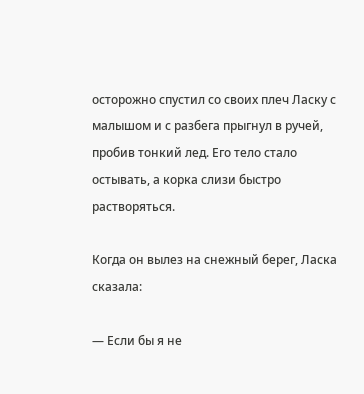осторожно спустил со своих плеч Ласку с малышом и с разбега прыгнул в ручей, пробив тонкий лед. Его тело стало остывать, а корка слизи быстро растворяться.

Когда он вылез на снежный берег, Ласка сказала:

— Если бы я не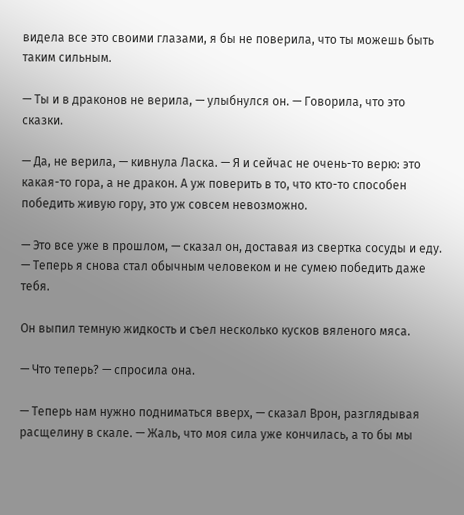видела все это своими глазами, я бы не поверила, что ты можешь быть таким сильным.

— Ты и в драконов не верила, — улыбнулся он. — Говорила, что это сказки.

— Да, не верила, — кивнула Ласка. — Я и сейчас не очень-то верю: это какая-то гора, а не дракон. А уж поверить в то, что кто-то способен победить живую гору, это уж совсем невозможно.

— Это все уже в прошлом, — сказал он, доставая из свертка сосуды и еду. — Теперь я снова стал обычным человеком и не сумею победить даже тебя.

Он выпил темную жидкость и съел несколько кусков вяленого мяса.

— Что теперь? — спросила она.

— Теперь нам нужно подниматься вверх, — сказал Врон, разглядывая расщелину в скале. — Жаль, что моя сила уже кончилась, а то бы мы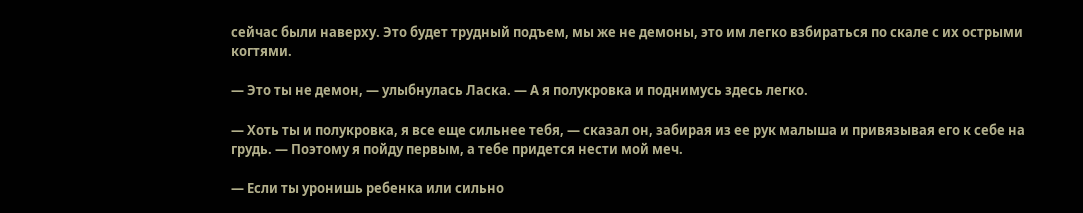сейчас были наверху. Это будет трудный подъем, мы же не демоны, это им легко взбираться по скале с их острыми когтями.

— Это ты не демон, — улыбнулась Ласка. — А я полукровка и поднимусь здесь легко.

— Хоть ты и полукровка, я все еще сильнее тебя, — сказал он, забирая из ее рук малыша и привязывая его к себе на грудь. — Поэтому я пойду первым, а тебе придется нести мой меч.

— Если ты уронишь ребенка или сильно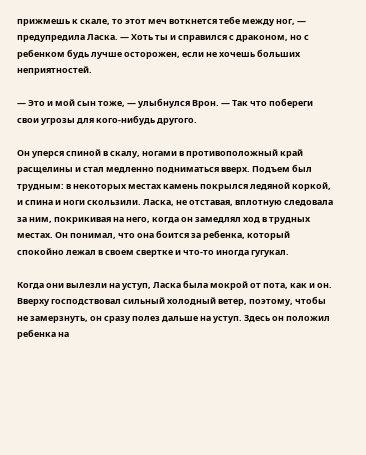прижмешь к скале, то этот меч воткнется тебе между ног, — предупредила Ласка. — Хоть ты и справился с драконом, но с ребенком будь лучше осторожен, если не хочешь больших неприятностей.

— Это и мой сын тоже, — улыбнулся Врон. — Так что побереги свои угрозы для кого-нибудь другого.

Он уперся спиной в скалу, ногами в противоположный край расщелины и стал медленно подниматься вверх. Подъем был трудным: в некоторых местах камень покрылся ледяной коркой, и спина и ноги скользили. Ласка, не отставая, вплотную следовала за ним, покрикивая на него, когда он замедлял ход в трудных местах. Он понимал, что она боится за ребенка, который спокойно лежал в своем свертке и что-то иногда гугукал.

Когда они вылезли на уступ, Ласка была мокрой от пота, как и он. Вверху господствовал сильный холодный ветер, поэтому, чтобы не замерзнуть, он сразу полез дальше на уступ. Здесь он положил ребенка на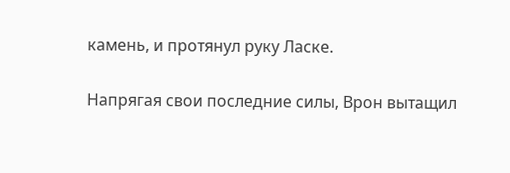камень, и протянул руку Ласке.

Напрягая свои последние силы, Врон вытащил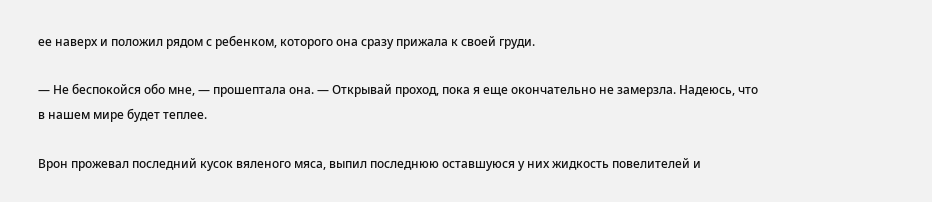ее наверх и положил рядом с ребенком, которого она сразу прижала к своей груди.

— Не беспокойся обо мне, — прошептала она. — Открывай проход, пока я еще окончательно не замерзла. Надеюсь, что в нашем мире будет теплее.

Врон прожевал последний кусок вяленого мяса, выпил последнюю оставшуюся у них жидкость повелителей и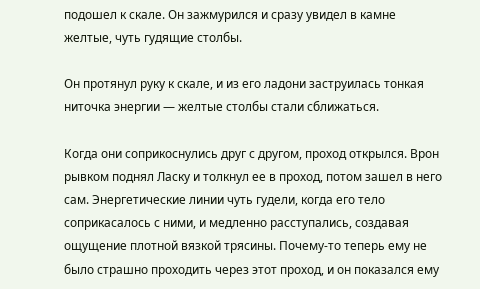подошел к скале. Он зажмурился и сразу увидел в камне желтые, чуть гудящие столбы.

Он протянул руку к скале, и из его ладони заструилась тонкая ниточка энергии — желтые столбы стали сближаться.

Когда они соприкоснулись друг с другом, проход открылся. Врон рывком поднял Ласку и толкнул ее в проход, потом зашел в него сам. Энергетические линии чуть гудели, когда его тело соприкасалось с ними, и медленно расступались, создавая ощущение плотной вязкой трясины. Почему-то теперь ему не было страшно проходить через этот проход, и он показался ему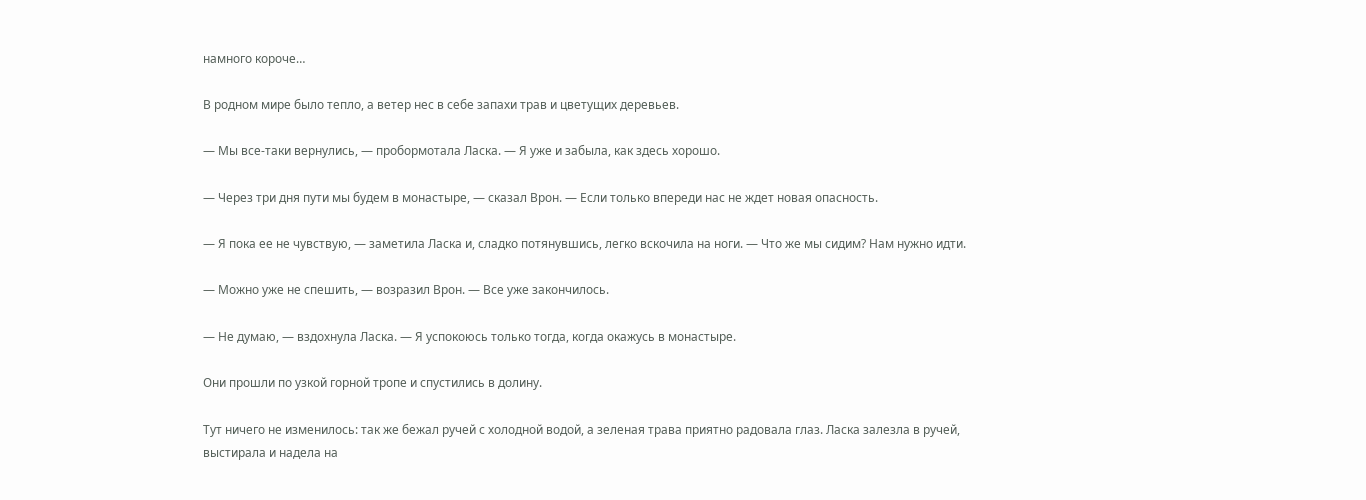намного короче…

В родном мире было тепло, а ветер нес в себе запахи трав и цветущих деревьев.

— Мы все-таки вернулись, — пробормотала Ласка. — Я уже и забыла, как здесь хорошо.

— Через три дня пути мы будем в монастыре, — сказал Врон. — Если только впереди нас не ждет новая опасность.

— Я пока ее не чувствую, — заметила Ласка и, сладко потянувшись, легко вскочила на ноги. — Что же мы сидим? Нам нужно идти.

— Можно уже не спешить, — возразил Врон. — Все уже закончилось.

— Не думаю, — вздохнула Ласка. — Я успокоюсь только тогда, когда окажусь в монастыре.

Они прошли по узкой горной тропе и спустились в долину.

Тут ничего не изменилось: так же бежал ручей с холодной водой, а зеленая трава приятно радовала глаз. Ласка залезла в ручей, выстирала и надела на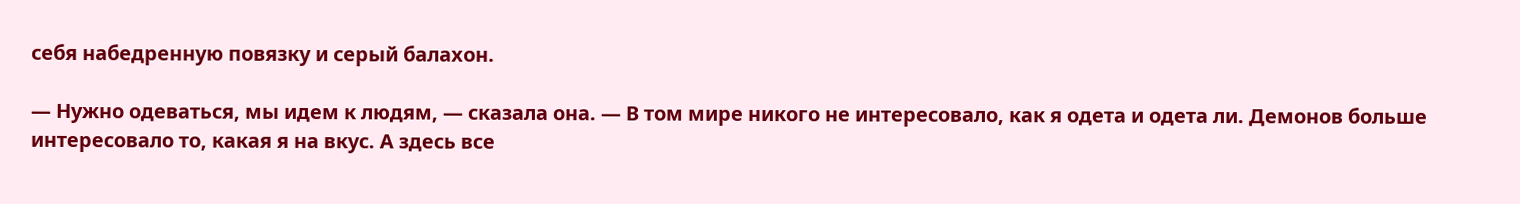себя набедренную повязку и серый балахон.

— Нужно одеваться, мы идем к людям, — сказала она. — В том мире никого не интересовало, как я одета и одета ли. Демонов больше интересовало то, какая я на вкус. А здесь все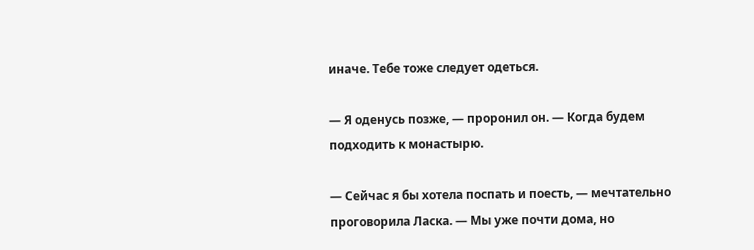иначе. Тебе тоже следует одеться.

— Я оденусь позже, — проронил он. — Когда будем подходить к монастырю.

— Сейчас я бы хотела поспать и поесть, — мечтательно проговорила Ласка. — Мы уже почти дома, но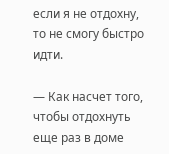если я не отдохну, то не смогу быстро идти.

— Как насчет того, чтобы отдохнуть еще раз в доме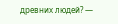древних людей? —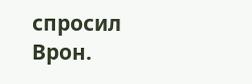спросил Врон.